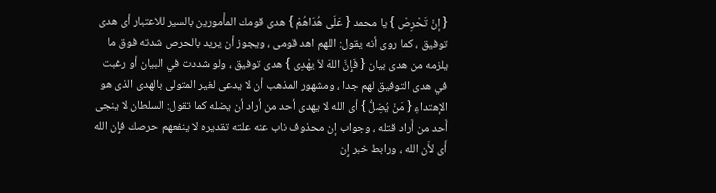{ إنْ تَحْرِصْ } يا محمد { عَلَى هُدَاهُمْ } هدى قومك المأْمورين بالسير للاعتبار أى هدى توفيق ، كما روى أنه يقول: اللهم اهد قومى ، ويجوز أن يريد بالحرص شدته فوق ما يلزمه من هدى بيان { فَإِنَّ اللهَ لاَ يهْدِى } هدى توفيق ، ولو شددت في البيان أو رغبت في هدى التوفيق لهم جدا ، ومشهور المذهب أن لا يدعى لغير المتولى بالهدى الذى هو الإهتداءِ { مَنْ يُضِلُّ } أى الله لا يهدى أحد من أراد أن يضله كما تقول: السلطان لا ينجى أَحد من أَراد قتله ، وجواب إن محذوف ناب عنه علته تقديره لا ينفعهم حرصك فإِن الله أَى لأَن الله ، ورابط خبر إِن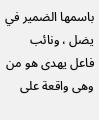باسمها الضمير في يضل ، ونائب فاعل يهدى هو من وهى واقعة على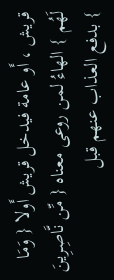قريش ، أَو عامة فيدخل قريش أَولا { وَمَا لَهُم } الهاءُ لمن روعى معناه { مِّن نَّاصِرِينَ } بدفع العذاب عنهم قبل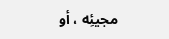مجيئِه ، أو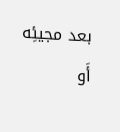بعد مجيئِه أَو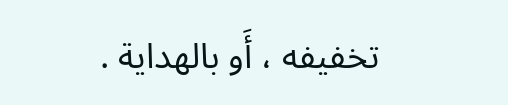تخفيفه ، أَو بالهداية .